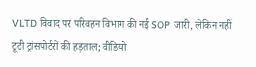VLTD विवाद पर परिवहन विभाग की नई SOP जारी, लेकिन नहीं टूटी ट्रांसपोर्टरों की हड़ताल; वीडियो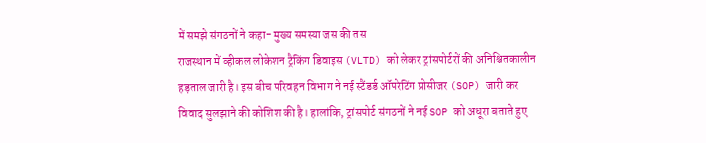में समझे संगठनों ने कहा- मुख्य समस्या जस की तस
राजस्थान में व्हीकल लोकेशन ट्रैकिंग डिवाइस (VLTD) को लेकर ट्रांसपोर्टरों की अनिश्चितकालीन हड़ताल जारी है। इस बीच परिवहन विभाग ने नई स्टैंडर्ड ऑपरेटिंग प्रोसीजर (SOP) जारी कर विवाद सुलझाने की कोशिश की है। हालांकि, ट्रांसपोर्ट संगठनों ने नई SOP को अधूरा बताते हुए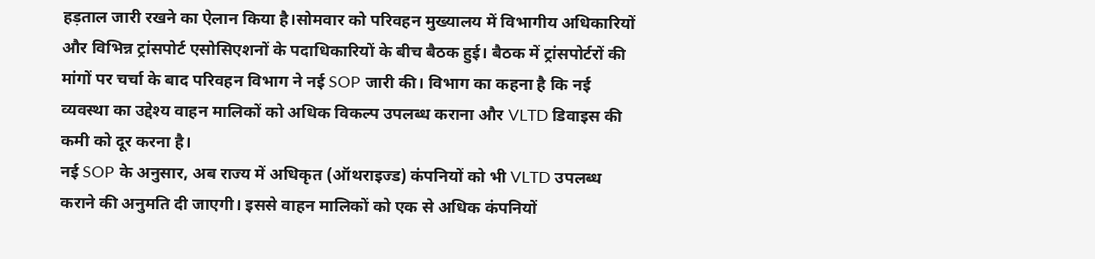हड़ताल जारी रखने का ऐलान किया है।सोमवार को परिवहन मुख्यालय में विभागीय अधिकारियों और विभिन्न ट्रांसपोर्ट एसोसिएशनों के पदाधिकारियों के बीच बैठक हुई। बैठक में ट्रांसपोर्टरों की मांगों पर चर्चा के बाद परिवहन विभाग ने नई SOP जारी की। विभाग का कहना है कि नई व्यवस्था का उद्देश्य वाहन मालिकों को अधिक विकल्प उपलब्ध कराना और VLTD डिवाइस की कमी को दूर करना है।
नई SOP के अनुसार, अब राज्य में अधिकृत (ऑथराइज्ड) कंपनियों को भी VLTD उपलब्ध कराने की अनुमति दी जाएगी। इससे वाहन मालिकों को एक से अधिक कंपनियों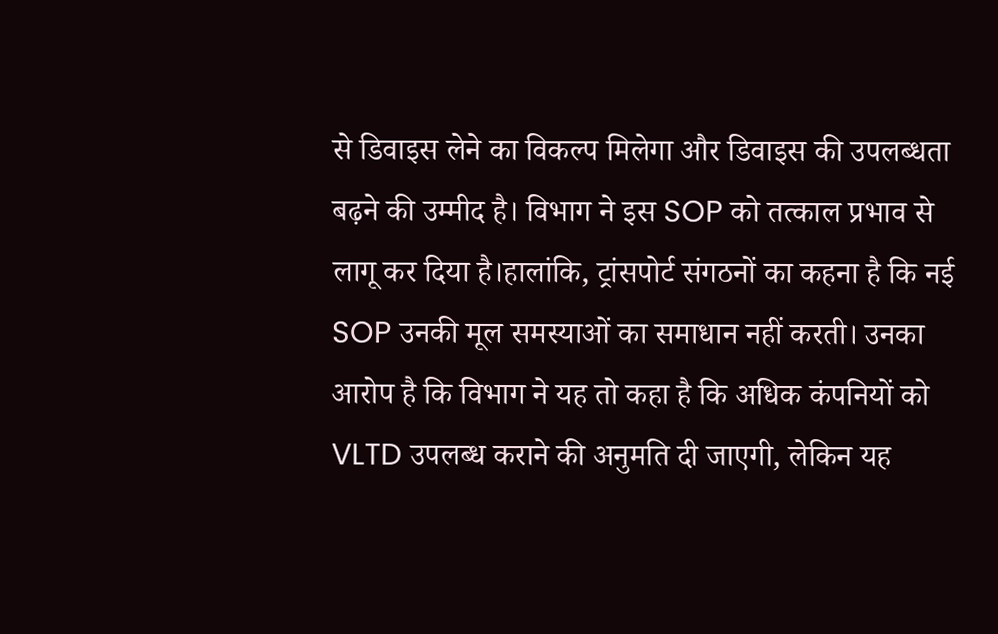से डिवाइस लेने का विकल्प मिलेगा और डिवाइस की उपलब्धता बढ़ने की उम्मीद है। विभाग ने इस SOP को तत्काल प्रभाव से लागू कर दिया है।हालांकि, ट्रांसपोर्ट संगठनों का कहना है कि नई SOP उनकी मूल समस्याओं का समाधान नहीं करती। उनका आरोप है कि विभाग ने यह तो कहा है कि अधिक कंपनियों को VLTD उपलब्ध कराने की अनुमति दी जाएगी, लेकिन यह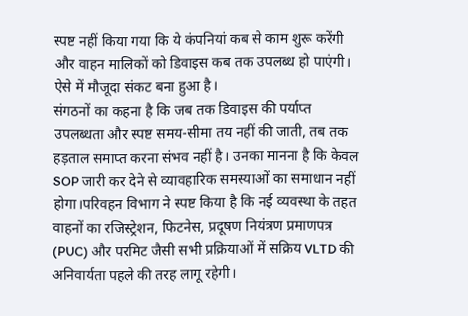स्पष्ट नहीं किया गया कि ये कंपनियां कब से काम शुरू करेंगी और वाहन मालिकों को डिवाइस कब तक उपलब्ध हो पाएंगी। ऐसे में मौजूदा संकट बना हुआ है।
संगठनों का कहना है कि जब तक डिवाइस की पर्याप्त उपलब्धता और स्पष्ट समय-सीमा तय नहीं की जाती, तब तक हड़ताल समाप्त करना संभव नहीं है। उनका मानना है कि केवल SOP जारी कर देने से व्यावहारिक समस्याओं का समाधान नहीं होगा।परिवहन विभाग ने स्पष्ट किया है कि नई व्यवस्था के तहत वाहनों का रजिस्ट्रेशन, फिटनेस, प्रदूषण नियंत्रण प्रमाणपत्र (PUC) और परमिट जैसी सभी प्रक्रियाओं में सक्रिय VLTD की अनिवार्यता पहले की तरह लागू रहेगी।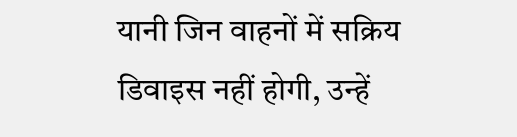यानी जिन वाहनों में सक्रिय डिवाइस नहीं होगी, उन्हें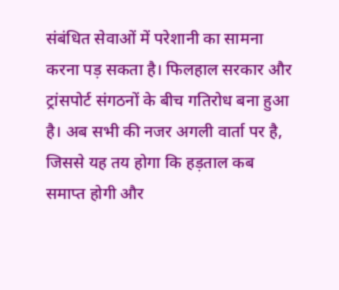संबंधित सेवाओं में परेशानी का सामना करना पड़ सकता है। फिलहाल सरकार और ट्रांसपोर्ट संगठनों के बीच गतिरोध बना हुआ है। अब सभी की नजर अगली वार्ता पर है, जिससे यह तय होगा कि हड़ताल कब समाप्त होगी और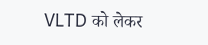VLTD को लेकर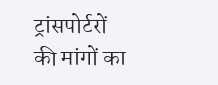ट्रांसपोर्टरों की मांगों का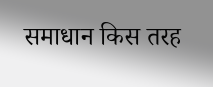समाधान किस तरह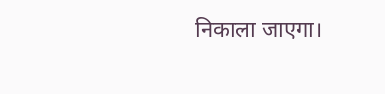निकाला जाएगा।